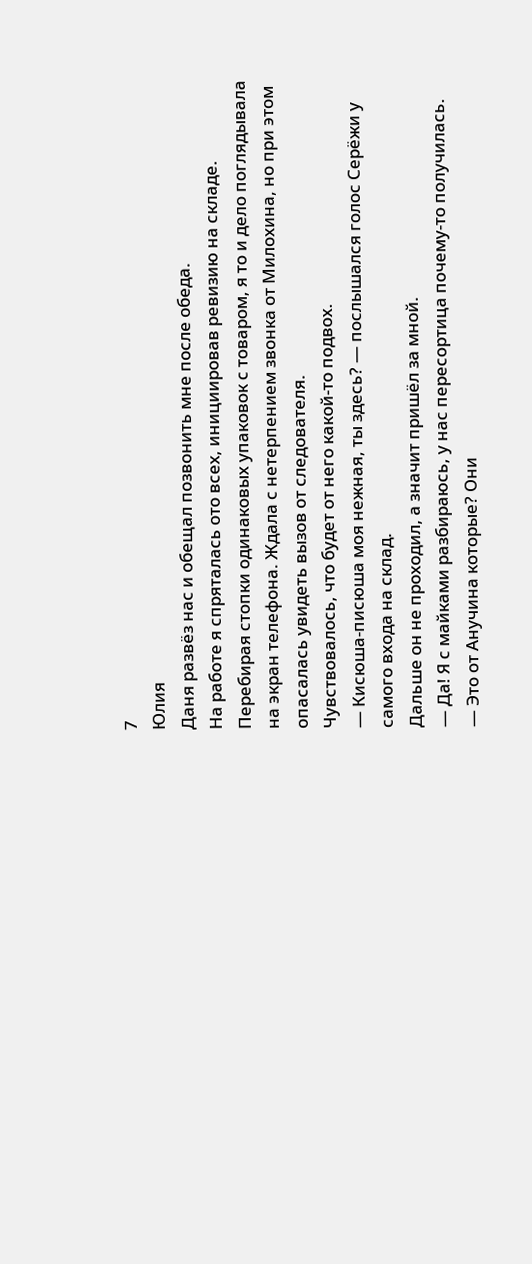7
Юлия
Даня развёз нас и обещал позвонить мне после обеда.
На работе я спряталась ото всех, инициировав ревизию на складе. Перебирая стопки одинаковых упаковок с товаром, я то и дело поглядывала на экран телефона. Ждала с нетерпением звонка от Милохина, но при этом опасалась увидеть вызов от следователя.
Чувствовалось, что будет от него какой-то подвох.
— Кисюша-писюша моя нежная, ты здесь? — послышался голос Серёжи у самого входа на склад.
Дальше он не проходил, а значит пришёл за мной.
— Да! Я с майками разбираюсь, у нас пересортица почему-то получилась.
— Это от Анучина которые? Они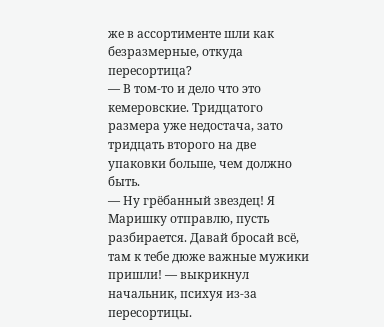же в ассортименте шли как безразмерные, откуда пересортица?
— В том-то и дело что это кемеровские. Тридцатого размера уже недостача, зато тридцать второго на две упаковки больше, чем должно быть.
— Ну грёбанный звездец! Я Маришку отправлю, пусть разбирается. Давай бросай всё, там к тебе дюже важные мужики пришли! — выкрикнул начальник, психуя из-за пересортицы.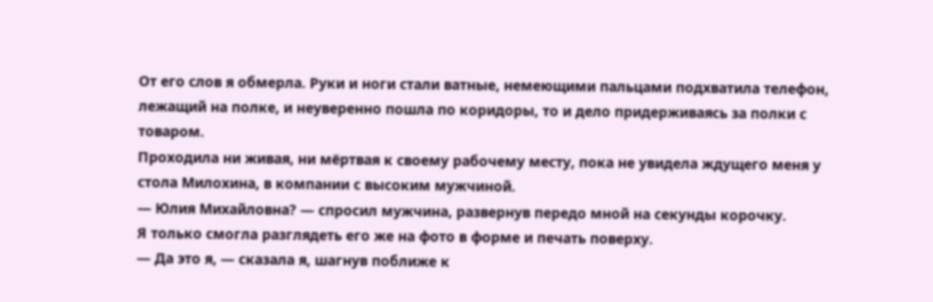От его слов я обмерла. Руки и ноги стали ватные, немеющими пальцами подхватила телефон, лежащий на полке, и неуверенно пошла по коридоры, то и дело придерживаясь за полки с товаром.
Проходила ни живая, ни мёртвая к своему рабочему месту, пока не увидела ждущего меня у стола Милохина, в компании с высоким мужчиной.
— Юлия Михайловна? — спросил мужчина, развернув передо мной на секунды корочку.
Я только смогла разглядеть его же на фото в форме и печать поверху.
— Да это я, — сказала я, шагнув поближе к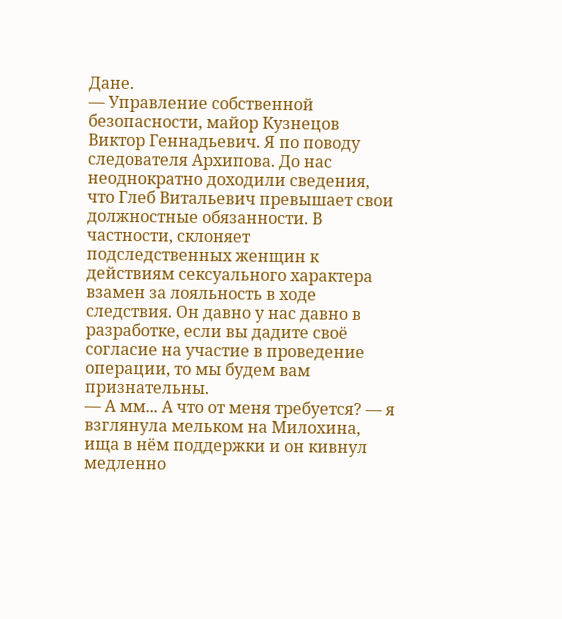Дане.
— Управление собственной безопасности, майор Кузнецов Виктор Геннадьевич. Я по поводу следователя Архипова. До нас неоднократно доходили сведения, что Глеб Витальевич превышает свои должностные обязанности. В частности, склоняет подследственных женщин к действиям сексуального характера взамен за лояльность в ходе следствия. Он давно у нас давно в разработке, если вы дадите своё согласие на участие в проведение операции, то мы будем вам признательны.
— А мм... А что от меня требуется? — я взглянула мельком на Милохина, ища в нём поддержки и он кивнул медленно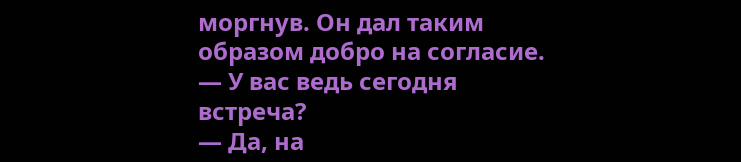моргнув. Он дал таким образом добро на согласие.
— У вас ведь сегодня встреча?
— Да, на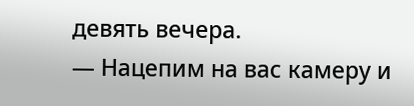девять вечера.
— Нацепим на вас камеру и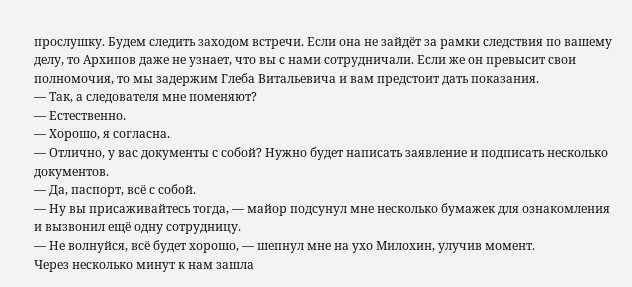прослушку. Будем следить заходом встречи. Если она не зайдёт за рамки следствия по вашему делу, то Архипов даже не узнает, что вы с нами сотрудничали. Если же он превысит свои полномочия, то мы задержим Глеба Витальевича и вам предстоит дать показания.
— Так, а следователя мне поменяют?
— Естественно.
— Хорошо, я согласна.
— Отлично, у вас документы с собой? Нужно будет написать заявление и подписать несколько документов.
— Да, паспорт, всё с собой.
— Ну вы присаживайтесь тогда, — майор подсунул мне несколько бумажек для ознакомления и вызвонил ещё одну сотрудницу.
— Не волнуйся, всё будет хорошо, — шепнул мне на ухо Милохин, улучив момент.
Через несколько минут к нам зашла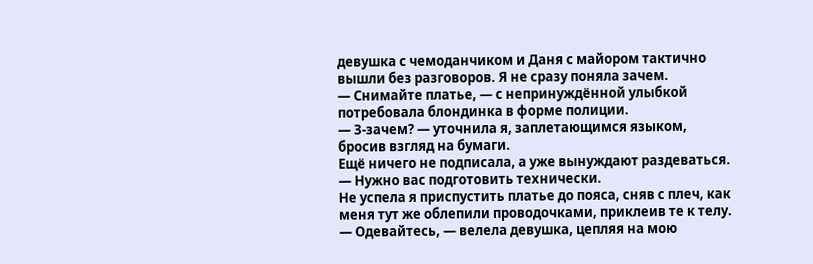девушка с чемоданчиком и Даня с майором тактично вышли без разговоров. Я не сразу поняла зачем.
— Снимайте платье, — с непринуждённой улыбкой потребовала блондинка в форме полиции.
— З-зачем? — уточнила я, заплетающимся языком, бросив взгляд на бумаги.
Ещё ничего не подписала, а уже вынуждают раздеваться.
— Нужно вас подготовить технически.
Не успела я приспустить платье до пояса, сняв с плеч, как меня тут же облепили проводочками, приклеив те к телу.
— Одевайтесь, — велела девушка, цепляя на мою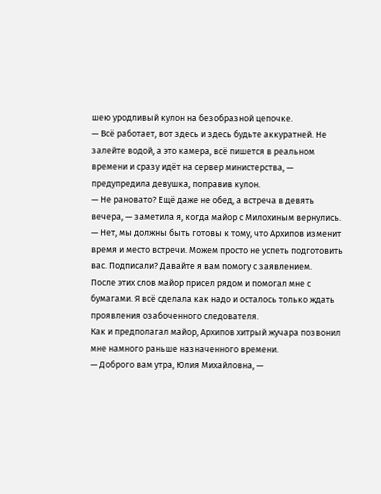шею уродливый кулон на безобразной цепочке.
— Всё работает, вот здесь и здесь будьте аккуратней. Не залейте водой, а это камера, всё пишется в реальном времени и сразу идёт на сервер министерства, — предупредила девушка, поправив кулон.
— Не рановато? Ещё даже не обед, а встреча в девять вечера, — заметила я, когда майор с Милохиным вернулись.
— Нет, мы должны быть готовы к тому, что Архипов изменит время и место встречи. Можем просто не успеть подготовить вас. Подписали? Давайте я вам помогу с заявлением.
После этих слов майор присел рядом и помогал мне с бумагами. Я всё сделала как надо и осталось только ждать проявления озабоченного следователя.
Как и предполагал майор, Архипов хитрый жучара позвонил мне намного раньше назначенного времени.
— Доброго вам утра, Юлия Михайловна, —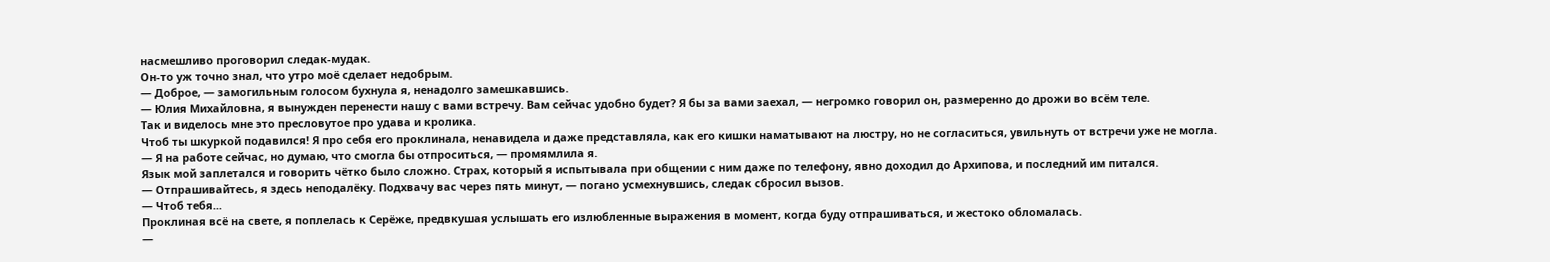насмешливо проговорил следак-мудак.
Он-то уж точно знал, что утро моё сделает недобрым.
— Доброе, — замогильным голосом бухнула я, ненадолго замешкавшись.
— Юлия Михайловна, я вынужден перенести нашу с вами встречу. Вам сейчас удобно будет? Я бы за вами заехал, — негромко говорил он, размеренно до дрожи во всём теле.
Так и виделось мне это пресловутое про удава и кролика.
Чтоб ты шкуркой подавился! Я про себя его проклинала, ненавидела и даже представляла, как его кишки наматывают на люстру, но не согласиться, увильнуть от встречи уже не могла.
— Я на работе сейчас, но думаю, что смогла бы отпроситься, — промямлила я.
Язык мой заплетался и говорить чётко было сложно. Страх, который я испытывала при общении с ним даже по телефону, явно доходил до Архипова, и последний им питался.
— Отпрашивайтесь, я здесь неподалёку. Подхвачу вас через пять минут, — погано усмехнувшись, следак сбросил вызов.
— Чтоб тебя...
Проклиная всё на свете, я поплелась к Серёже, предвкушая услышать его излюбленные выражения в момент, когда буду отпрашиваться, и жестоко обломалась.
—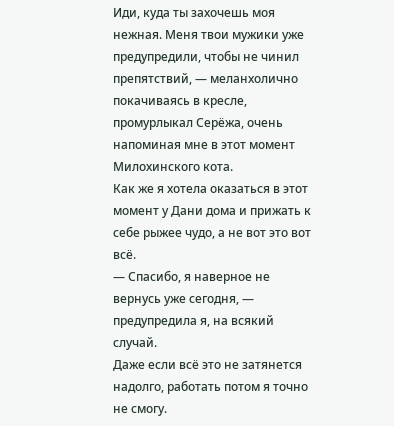Иди, куда ты захочешь моя нежная. Меня твои мужики уже предупредили, чтобы не чинил препятствий, — меланхолично покачиваясь в кресле, промурлыкал Серёжа, очень напоминая мне в этот момент Милохинского кота.
Как же я хотела оказаться в этот момент у Дани дома и прижать к себе рыжее чудо, а не вот это вот всё.
— Спасибо, я наверное не вернусь уже сегодня, — предупредила я, на всякий случай.
Даже если всё это не затянется надолго, работать потом я точно не смогу.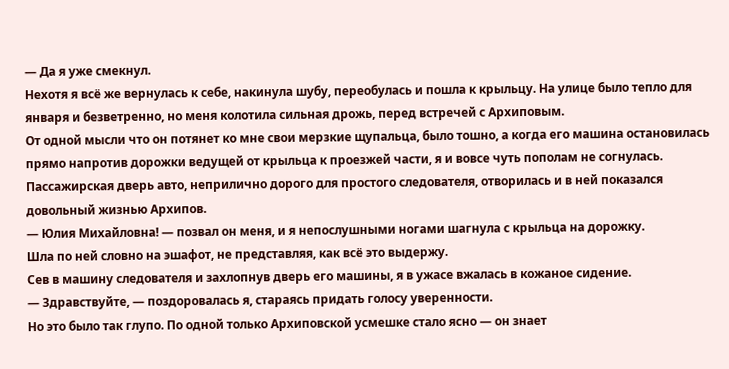— Да я уже смекнул.
Нехотя я всё же вернулась к себе, накинула шубу, переобулась и пошла к крыльцу. На улице было тепло для января и безветренно, но меня колотила сильная дрожь, перед встречей с Архиповым.
От одной мысли что он потянет ко мне свои мерзкие щупальца, было тошно, а когда его машина остановилась прямо напротив дорожки ведущей от крыльца к проезжей части, я и вовсе чуть пополам не согнулась.
Пассажирская дверь авто, неприлично дорого для простого следователя, отворилась и в ней показался довольный жизнью Архипов.
— Юлия Михайловна! — позвал он меня, и я непослушными ногами шагнула с крыльца на дорожку.
Шла по ней словно на эшафот, не представляя, как всё это выдержу.
Сев в машину следователя и захлопнув дверь его машины, я в ужасе вжалась в кожаное сидение.
— Здравствуйте, — поздоровалась я, стараясь придать голосу уверенности.
Но это было так глупо. По одной только Архиповской усмешке стало ясно — он знает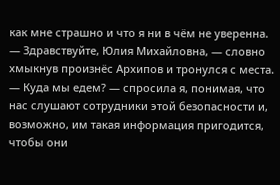как мне страшно и что я ни в чём не уверенна.
— Здравствуйте, Юлия Михайловна, — словно хмыкнув произнёс Архипов и тронулся с места.
— Куда мы едем? — спросила я, понимая, что нас слушают сотрудники этой безопасности и, возможно, им такая информация пригодится, чтобы они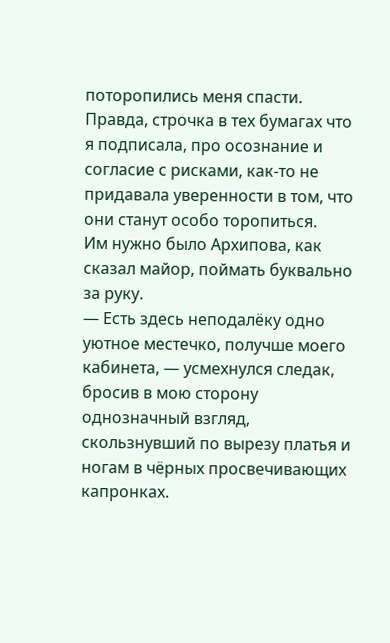поторопились меня спасти.
Правда, строчка в тех бумагах что я подписала, про осознание и согласие с рисками, как-то не придавала уверенности в том, что они станут особо торопиться.
Им нужно было Архипова, как сказал майор, поймать буквально за руку.
— Есть здесь неподалёку одно уютное местечко, получше моего кабинета, — усмехнулся следак, бросив в мою сторону однозначный взгляд, скользнувший по вырезу платья и ногам в чёрных просвечивающих капронках.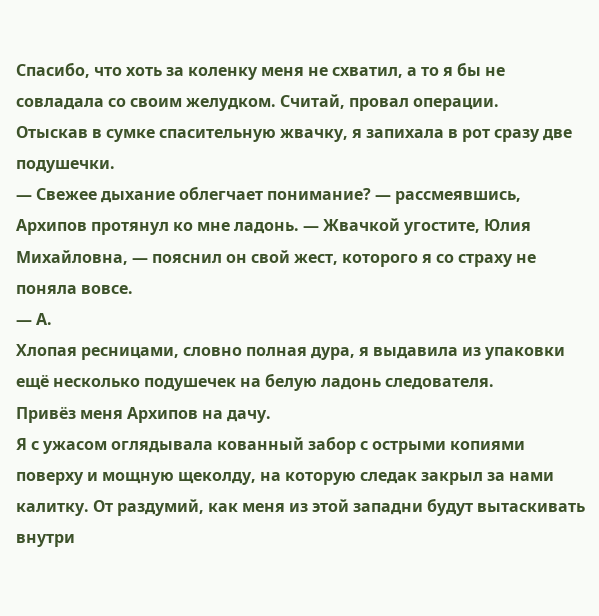Спасибо, что хоть за коленку меня не схватил, а то я бы не совладала со своим желудком. Считай, провал операции.
Отыскав в сумке спасительную жвачку, я запихала в рот сразу две подушечки.
— Свежее дыхание облегчает понимание? — рассмеявшись, Архипов протянул ко мне ладонь. — Жвачкой угостите, Юлия Михайловна, — пояснил он свой жест, которого я со страху не поняла вовсе.
— А.
Хлопая ресницами, словно полная дура, я выдавила из упаковки ещё несколько подушечек на белую ладонь следователя.
Привёз меня Архипов на дачу.
Я с ужасом оглядывала кованный забор с острыми копиями поверху и мощную щеколду, на которую следак закрыл за нами калитку. От раздумий, как меня из этой западни будут вытаскивать внутри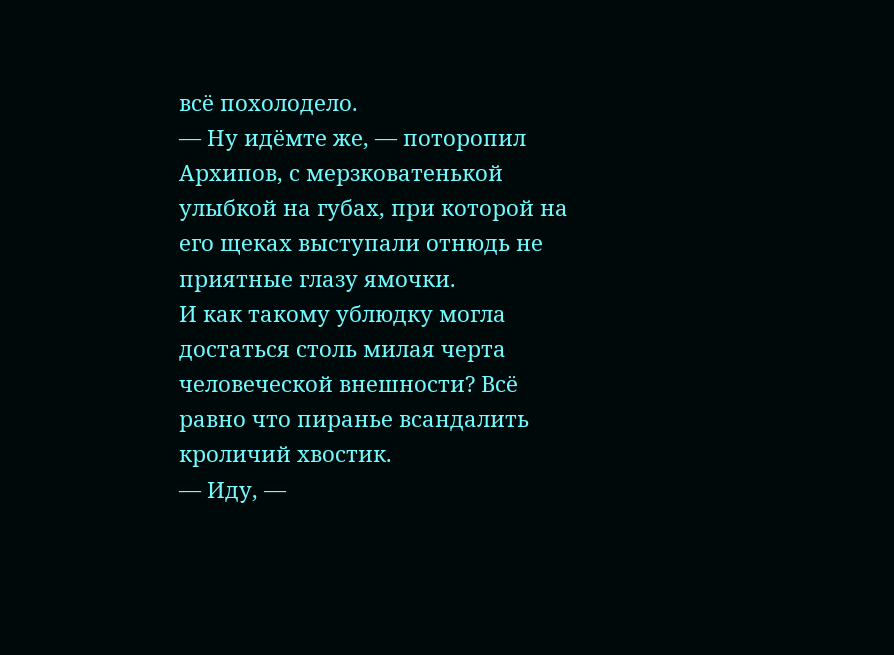всё похолодело.
— Ну идёмте же, — поторопил Архипов, с мерзковатенькой улыбкой на губах, при которой на его щеках выступали отнюдь не приятные глазу ямочки.
И как такому ублюдку могла достаться столь милая черта человеческой внешности? Всё равно что пиранье всандалить кроличий хвостик.
— Иду, —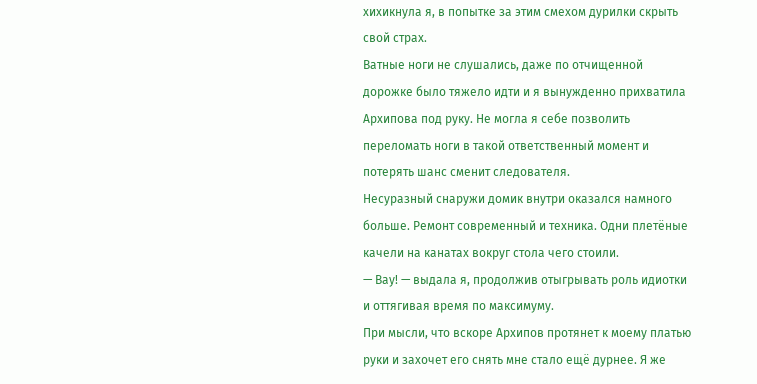хихикнула я, в попытке за этим смехом дурилки скрыть свой страх.
Ватные ноги не слушались, даже по отчищенной дорожке было тяжело идти и я вынужденно прихватила Архипова под руку. Не могла я себе позволить переломать ноги в такой ответственный момент и потерять шанс сменит следователя.
Несуразный снаружи домик внутри оказался намного больше. Ремонт современный и техника. Одни плетёные качели на канатах вокруг стола чего стоили.
— Вау! — выдала я, продолжив отыгрывать роль идиотки и оттягивая время по максимуму.
При мысли, что вскоре Архипов протянет к моему платью руки и захочет его снять мне стало ещё дурнее. Я же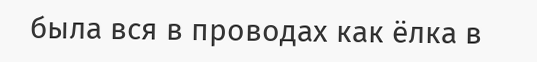была вся в проводах как ёлка в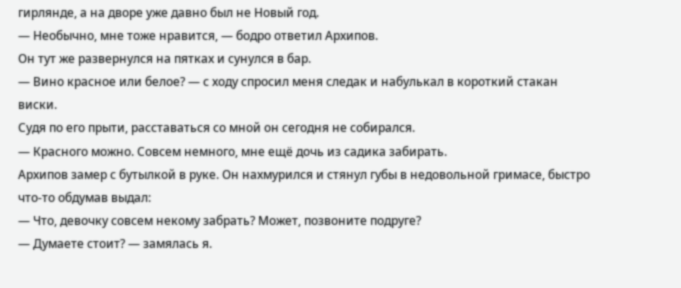гирлянде, а на дворе уже давно был не Новый год.
— Необычно, мне тоже нравится, — бодро ответил Архипов.
Он тут же развернулся на пятках и сунулся в бар.
— Вино красное или белое? — с ходу спросил меня следак и набулькал в короткий стакан виски.
Судя по его прыти, расставаться со мной он сегодня не собирался.
— Красного можно. Совсем немного, мне ещё дочь из садика забирать.
Архипов замер с бутылкой в руке. Он нахмурился и стянул губы в недовольной гримасе, быстро что-то обдумав выдал:
— Что, девочку совсем некому забрать? Может, позвоните подруге?
— Думаете стоит? — замялась я.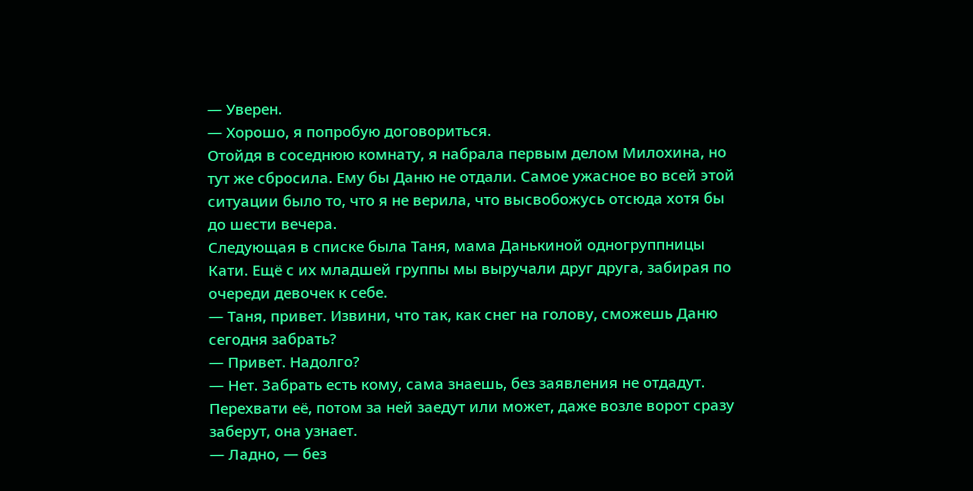— Уверен.
— Хорошо, я попробую договориться.
Отойдя в соседнюю комнату, я набрала первым делом Милохина, но тут же сбросила. Ему бы Даню не отдали. Самое ужасное во всей этой ситуации было то, что я не верила, что высвобожусь отсюда хотя бы до шести вечера.
Следующая в списке была Таня, мама Данькиной одногруппницы Кати. Ещё с их младшей группы мы выручали друг друга, забирая по очереди девочек к себе.
— Таня, привет. Извини, что так, как снег на голову, сможешь Даню сегодня забрать?
— Привет. Надолго?
— Нет. Забрать есть кому, сама знаешь, без заявления не отдадут. Перехвати её, потом за ней заедут или может, даже возле ворот сразу заберут, она узнает.
— Ладно, — без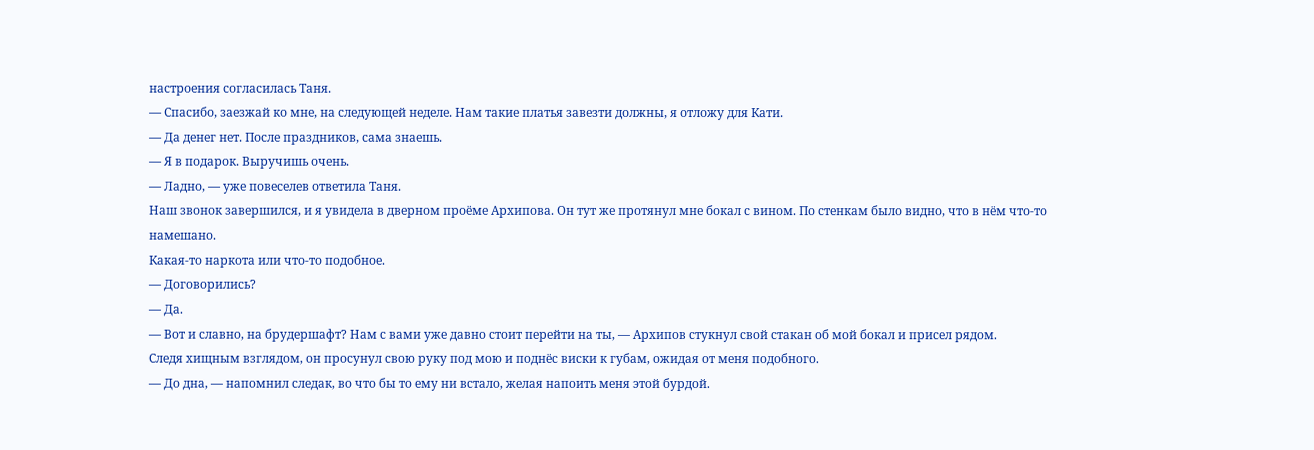настроения согласилась Таня.
— Спасибо, заезжай ко мне, на следующей неделе. Нам такие платья завезти должны, я отложу для Кати.
— Да денег нет. После праздников, сама знаешь.
— Я в подарок. Выручишь очень.
— Ладно, — уже повеселев ответила Таня.
Наш звонок завершился, и я увидела в дверном проёме Архипова. Он тут же протянул мне бокал с вином. По стенкам было видно, что в нём что-то намешано.
Какая-то наркота или что-то подобное.
— Договорились?
— Да.
— Вот и славно, на брудершафт? Нам с вами уже давно стоит перейти на ты, — Архипов стукнул свой стакан об мой бокал и присел рядом.
Следя хищным взглядом, он просунул свою руку под мою и поднёс виски к губам, ожидая от меня подобного.
— До дна, — напомнил следак, во что бы то ему ни встало, желая напоить меня этой бурдой.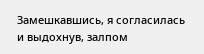Замешкавшись, я согласилась и выдохнув, залпом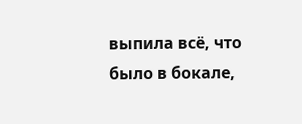выпила всё, что было в бокале,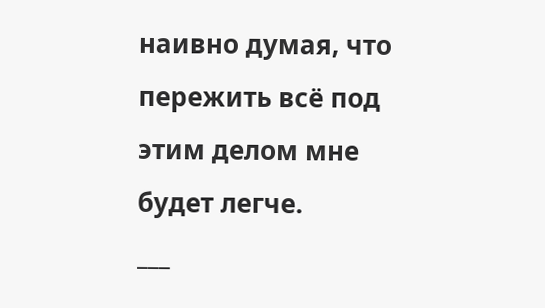наивно думая, что пережить всё под этим делом мне будет легче.
___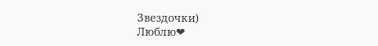Звездочки)
Люблю❤